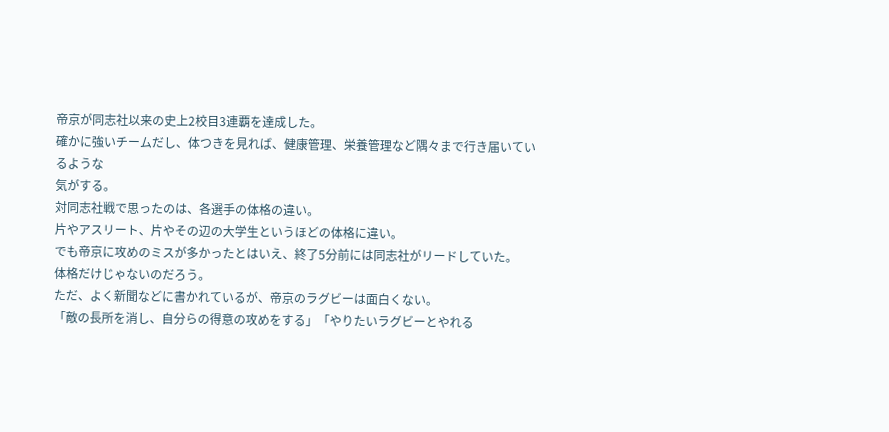帝京が同志社以来の史上2校目3連覇を達成した。
確かに強いチームだし、体つきを見れば、健康管理、栄養管理など隅々まで行き届いているような
気がする。
対同志社戦で思ったのは、各選手の体格の違い。
片やアスリート、片やその辺の大学生というほどの体格に違い。
でも帝京に攻めのミスが多かったとはいえ、終了5分前には同志社がリードしていた。
体格だけじゃないのだろう。
ただ、よく新聞などに書かれているが、帝京のラグビーは面白くない。
「敵の長所を消し、自分らの得意の攻めをする」「やりたいラグビーとやれる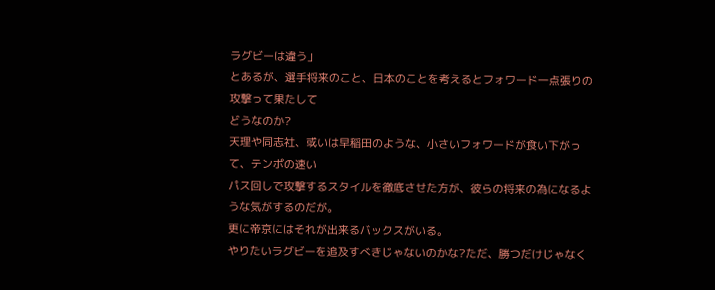ラグビーは違う」
とあるが、選手将来のこと、日本のことを考えるとフォワード一点張りの攻撃って果たして
どうなのか?
天理や同志社、或いは早稲田のような、小さいフォワードが食い下がって、テンポの速い
パス回しで攻撃するスタイルを徹底させた方が、彼らの将来の為になるような気がするのだが。
更に帝京にはそれが出来るバックスがいる。
やりたいラグビーを追及すべきじゃないのかな?ただ、勝つだけじゃなく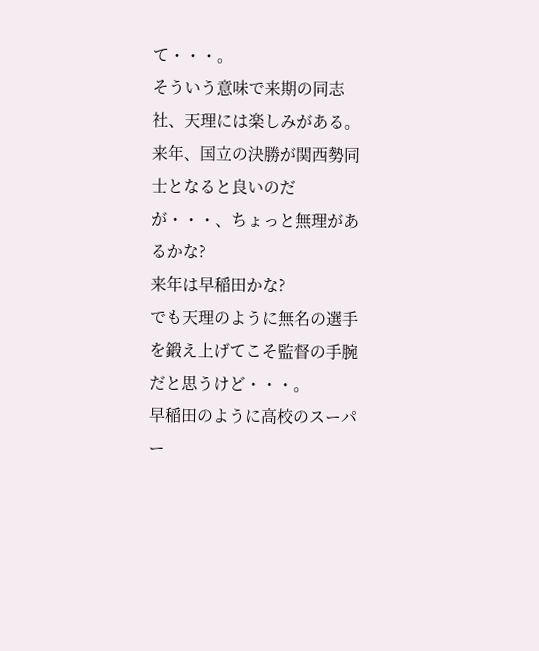て・・・。
そういう意味で来期の同志社、天理には楽しみがある。
来年、国立の決勝が関西勢同士となると良いのだが・・・、ちょっと無理があるかな?
来年は早稲田かな?
でも天理のように無名の選手を鍛え上げてこそ監督の手腕だと思うけど・・・。
早稲田のように高校のスーパー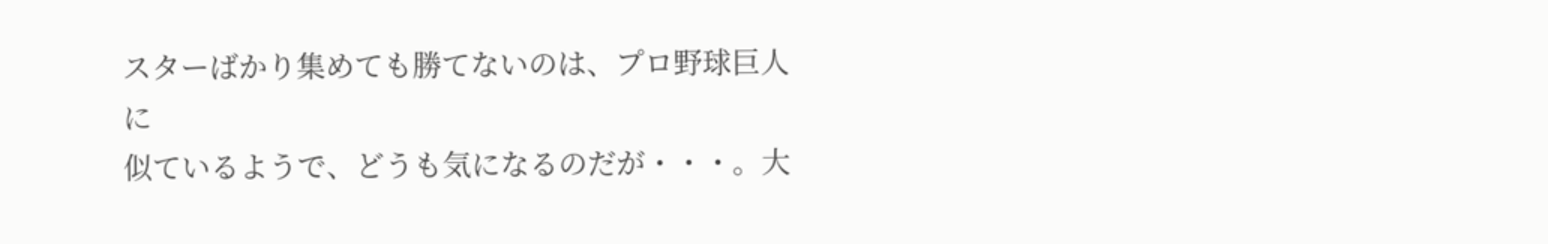スターばかり集めても勝てないのは、プロ野球巨人に
似ているようで、どうも気になるのだが・・・。大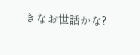きなお世話かな?